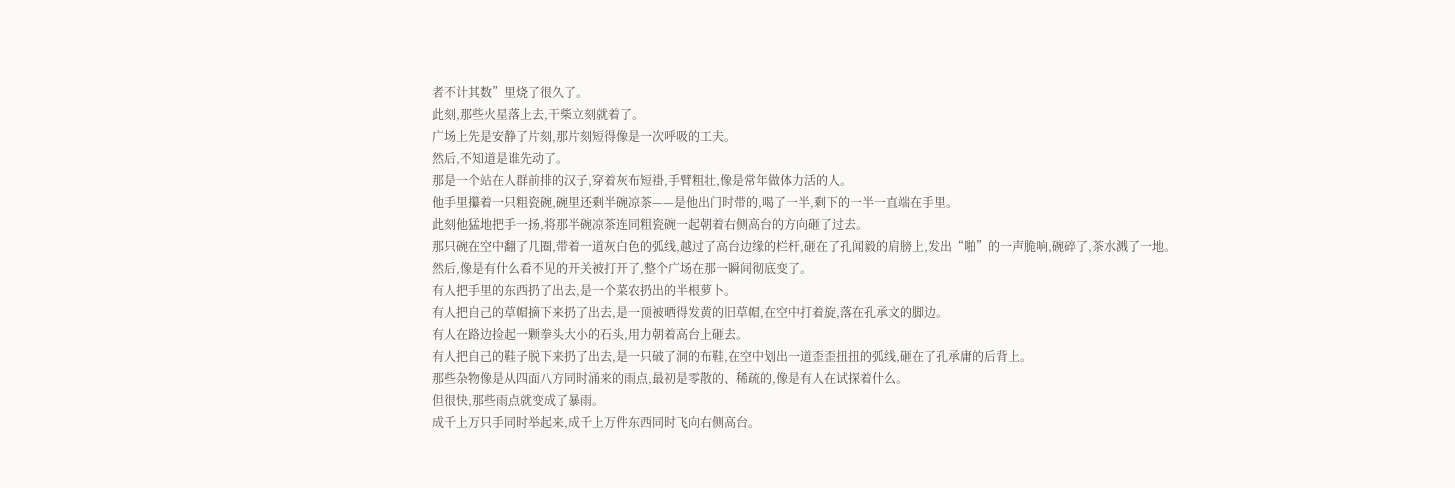者不计其数”里烧了很久了。
此刻,那些火星落上去,干柴立刻就着了。
广场上先是安静了片刻,那片刻短得像是一次呼吸的工夫。
然后,不知道是谁先动了。
那是一个站在人群前排的汉子,穿着灰布短褂,手臂粗壮,像是常年做体力活的人。
他手里攥着一只粗瓷碗,碗里还剩半碗凉茶——是他出门时带的,喝了一半,剩下的一半一直端在手里。
此刻他猛地把手一扬,将那半碗凉茶连同粗瓷碗一起朝着右侧高台的方向砸了过去。
那只碗在空中翻了几圈,带着一道灰白色的弧线,越过了高台边缘的栏杆,砸在了孔闻毅的肩膀上,发出“啪”的一声脆响,碗碎了,茶水溅了一地。
然后,像是有什么看不见的开关被打开了,整个广场在那一瞬间彻底变了。
有人把手里的东西扔了出去,是一个菜农扔出的半根萝卜。
有人把自己的草帽摘下来扔了出去,是一顶被晒得发黄的旧草帽,在空中打着旋,落在孔承文的脚边。
有人在路边捡起一颗拳头大小的石头,用力朝着高台上砸去。
有人把自己的鞋子脱下来扔了出去,是一只破了洞的布鞋,在空中划出一道歪歪扭扭的弧线,砸在了孔承庸的后背上。
那些杂物像是从四面八方同时涌来的雨点,最初是零散的、稀疏的,像是有人在试探着什么。
但很快,那些雨点就变成了暴雨。
成千上万只手同时举起来,成千上万件东西同时飞向右侧高台。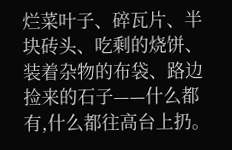烂菜叶子、碎瓦片、半块砖头、吃剩的烧饼、装着杂物的布袋、路边捡来的石子——什么都有,什么都往高台上扔。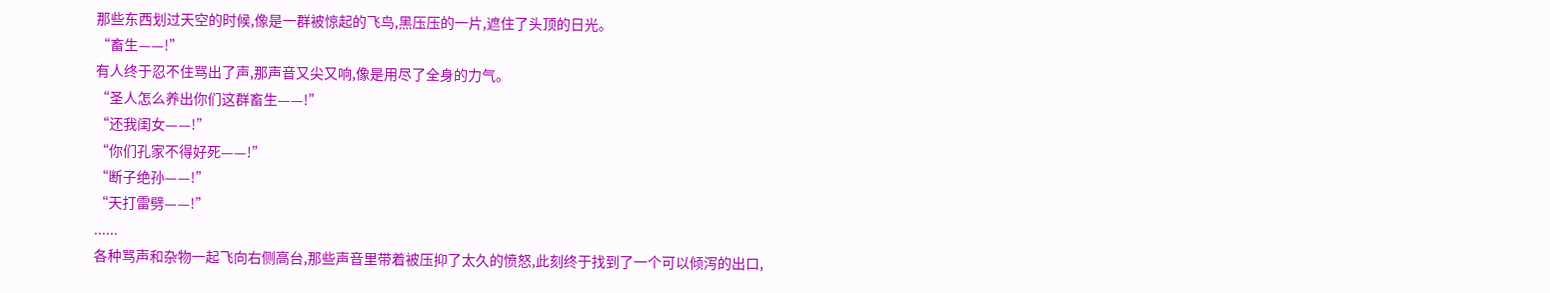那些东西划过天空的时候,像是一群被惊起的飞鸟,黑压压的一片,遮住了头顶的日光。
“畜生——!”
有人终于忍不住骂出了声,那声音又尖又响,像是用尽了全身的力气。
“圣人怎么养出你们这群畜生——!”
“还我闺女——!”
“你们孔家不得好死——!”
“断子绝孙——!”
“天打雷劈——!”
......
各种骂声和杂物一起飞向右侧高台,那些声音里带着被压抑了太久的愤怒,此刻终于找到了一个可以倾泻的出口,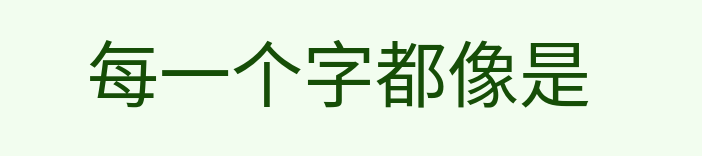每一个字都像是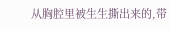从胸腔里被生生撕出来的,带